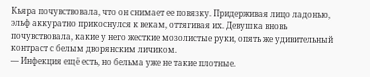Кьяра почувствовала, что он снимает ее повязку. Придерживая лицо ладонью, эльф аккуратно прикоснулся к векам, оттягивая их. Девушка вновь почувствовала, какие у него жесткие мозолистые руки, опять же удивительный контраст с белым дворянским личиком.
— Инфекция ещё есть, но бельма уже не такие плотные.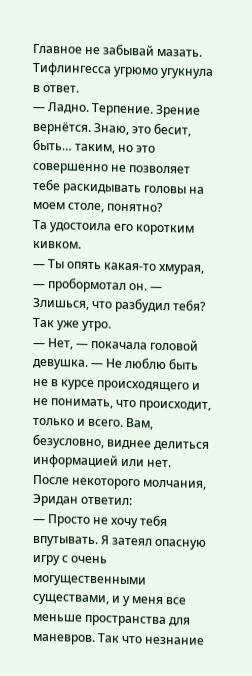Главное не забывай мазать.
Тифлингесса угрюмо угукнула в ответ.
— Ладно. Терпение. Зрение вернётся. Знаю, это бесит, быть… таким, но это совершенно не позволяет тебе раскидывать головы на моем столе, понятно?
Та удостоила его коротким кивком.
— Ты опять какая-то хмурая, — пробормотал он. — Злишься, что разбудил тебя? Так уже утро.
— Нет, — покачала головой девушка. — Не люблю быть не в курсе происходящего и не понимать, что происходит, только и всего. Вам, безусловно, виднее делиться информацией или нет.
После некоторого молчания, Эридан ответил:
— Просто не хочу тебя впутывать. Я затеял опасную игру с очень могущественными существами, и у меня все меньше пространства для маневров. Так что незнание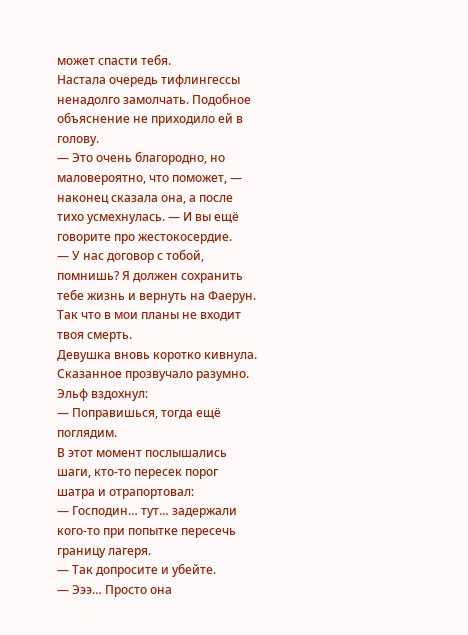может спасти тебя.
Настала очередь тифлингессы ненадолго замолчать. Подобное объяснение не приходило ей в голову.
— Это очень благородно, но маловероятно, что поможет, — наконец сказала она, а после тихо усмехнулась. — И вы ещё говорите про жестокосердие.
— У нас договор с тобой, помнишь? Я должен сохранить тебе жизнь и вернуть на Фаерун. Так что в мои планы не входит твоя смерть.
Девушка вновь коротко кивнула. Сказанное прозвучало разумно.
Эльф вздохнул:
— Поправишься, тогда ещё поглядим.
В этот момент послышались шаги, кто-то пересек порог шатра и отрапортовал:
— Господин… тут… задержали кого-то при попытке пересечь границу лагеря.
— Так допросите и убейте.
— Эээ… Просто она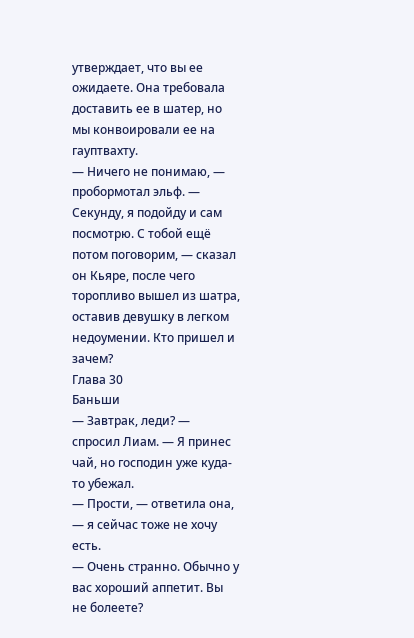утверждает, что вы ее ожидаете. Она требовала доставить ее в шатер, но мы конвоировали ее на гауптвахту.
— Ничего не понимаю, — пробормотал эльф. — Секунду, я подойду и сам посмотрю. С тобой ещё потом поговорим, — сказал он Кьяре, после чего торопливо вышел из шатра, оставив девушку в легком недоумении. Кто пришел и зачем?
Глава 30
Баньши
— Завтрак, леди? — спросил Лиам. — Я принес чай, но господин уже куда-то убежал.
— Прости, — ответила она, — я сейчас тоже не хочу есть.
— Очень странно. Обычно у вас хороший аппетит. Вы не болеете?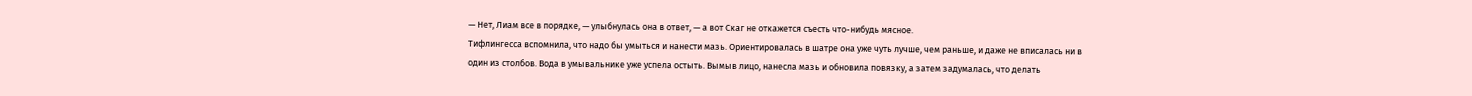— Нет, Лиам все в порядке, — улыбнулась она в ответ, — а вот Скаг не откажется съесть что-нибудь мясное.
Тифлингесса вспомнила, что надо бы умыться и нанести мазь. Ориентировалась в шатре она уже чуть лучше, чем раньше, и даже не вписалась ни в один из столбов. Вода в умывальнике уже успела остыть. Вымыв лицо, нанесла мазь и обновила повязку, а затем задумалась, что делать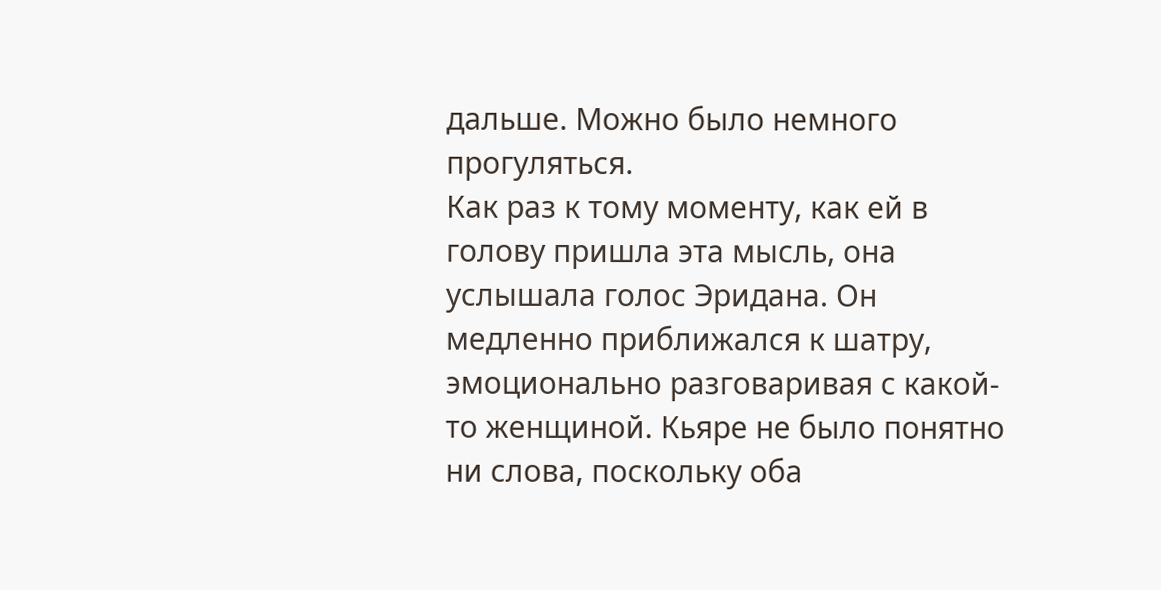дальше. Можно было немного прогуляться.
Как раз к тому моменту, как ей в голову пришла эта мысль, она услышала голос Эридана. Он медленно приближался к шатру, эмоционально разговаривая с какой-то женщиной. Кьяре не было понятно ни слова, поскольку оба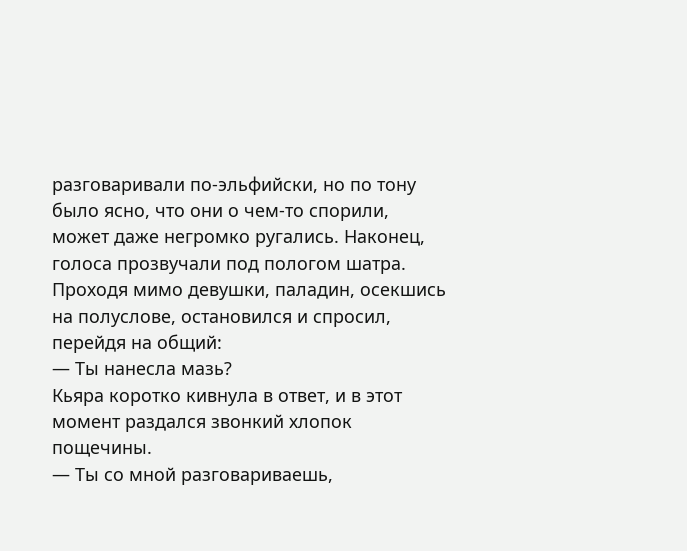разговаривали по-эльфийски, но по тону было ясно, что они о чем-то спорили, может даже негромко ругались. Наконец, голоса прозвучали под пологом шатра. Проходя мимо девушки, паладин, осекшись на полуслове, остановился и спросил, перейдя на общий:
— Ты нанесла мазь?
Кьяра коротко кивнула в ответ, и в этот момент раздался звонкий хлопок пощечины.
— Ты со мной разговариваешь,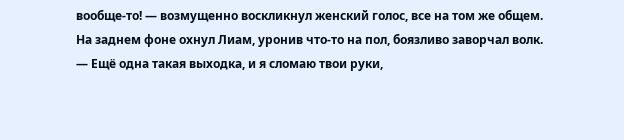вообще-то! — возмущенно воскликнул женский голос, все на том же общем.
На заднем фоне охнул Лиам, уронив что-то на пол, боязливо заворчал волк.
— Ещё одна такая выходка, и я сломаю твои руки,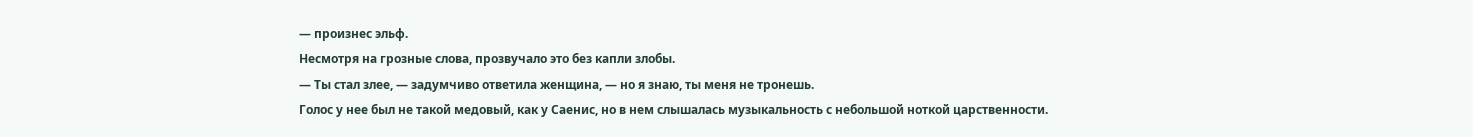— произнес эльф.
Несмотря на грозные слова, прозвучало это без капли злобы.
— Ты стал злее, — задумчиво ответила женщина, — но я знаю, ты меня не тронешь.
Голос у нее был не такой медовый, как у Саенис, но в нем слышалась музыкальность с небольшой ноткой царственности.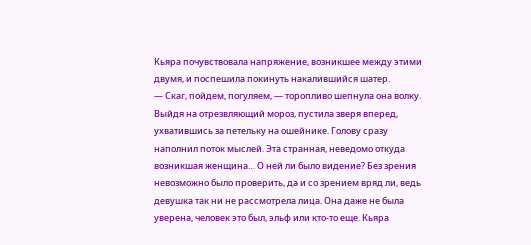Кьяра почувствовала напряжение, возникшее между этими двумя, и поспешила покинуть накалившийся шатер.
— Скаг, пойдем, погуляем, — торопливо шепнула она волку.
Выйдя на отрезвляющий мороз, пустила зверя вперед, ухватившись за петельку на ошейнике. Голову сразу наполнил поток мыслей. Эта странная, неведомо откуда возникшая женщина… О ней ли было видение? Без зрения невозможно было проверить, да и со зрением вряд ли, ведь девушка так ни не рассмотрела лица. Она даже не была уверена, человек это был, эльф или кто-то еще. Кьяра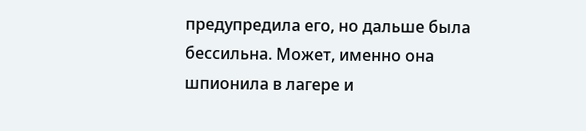предупредила его, но дальше была бессильна. Может, именно она шпионила в лагере и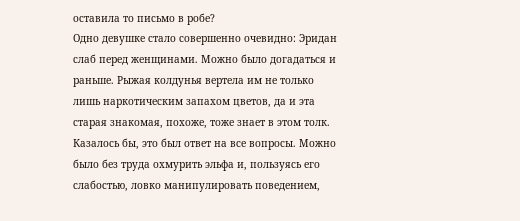оставила то письмо в робе?
Одно девушке стало совершенно очевидно: Эридан слаб перед женщинами. Можно было догадаться и раньше. Рыжая колдунья вертела им не только лишь наркотическим запахом цветов, да и эта старая знакомая, похоже, тоже знает в этом толк. Казалось бы, это был ответ на все вопросы. Можно было без труда охмурить эльфа и, пользуясь его слабостью, ловко манипулировать поведением,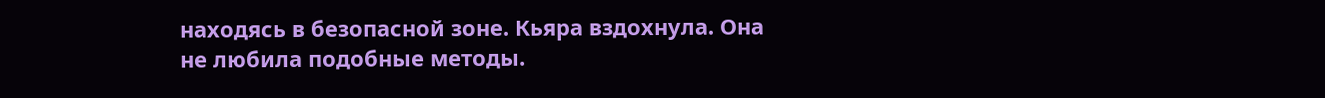находясь в безопасной зоне. Кьяра вздохнула. Она не любила подобные методы.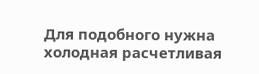Для подобного нужна холодная расчетливая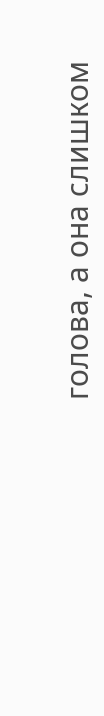голова, а она слишком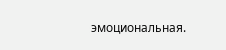эмоциональная.